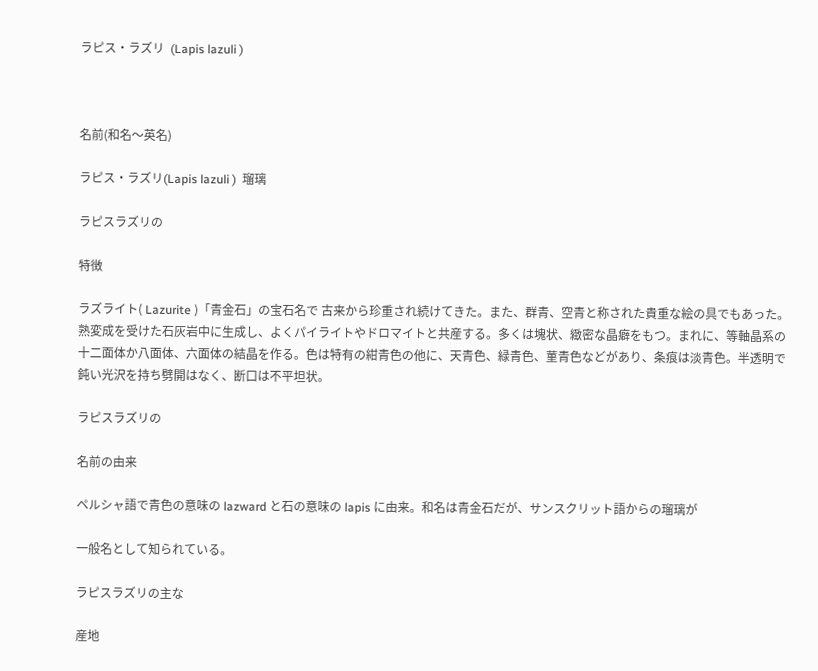ラピス・ラズリ  (Lapis lazuli )



名前(和名〜英名)

ラピス・ラズリ(Lapis lazuli )  瑠璃

ラピスラズリの

特徴

ラズライト( Lazurite )「青金石」の宝石名で 古来から珍重され続けてきた。また、群青、空青と称された貴重な絵の具でもあった。熟変成を受けた石灰岩中に生成し、よくパイライトやドロマイトと共産する。多くは塊状、緻密な晶癖をもつ。まれに、等軸晶系の十二面体か八面体、六面体の結晶を作る。色は特有の紺青色の他に、天青色、緑青色、菫青色などがあり、条痕は淡青色。半透明で鈍い光沢を持ち劈開はなく、断口は不平坦状。

ラピスラズリの

名前の由来

ペルシャ語で青色の意味の lazward と石の意味の lapis に由来。和名は青金石だが、サンスクリット語からの瑠璃が

一般名として知られている。

ラピスラズリの主な

産地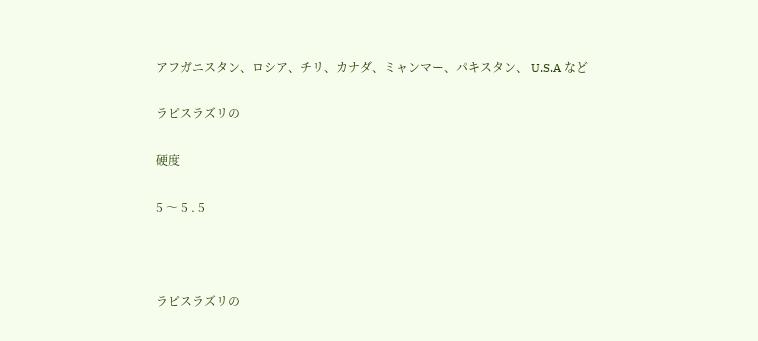アフガニスタン、ロシア、チリ、カナダ、ミャンマー、パキスタン、 U.S.A など

ラピスラズリの

硬度

5 〜 5 . 5



ラピスラズリの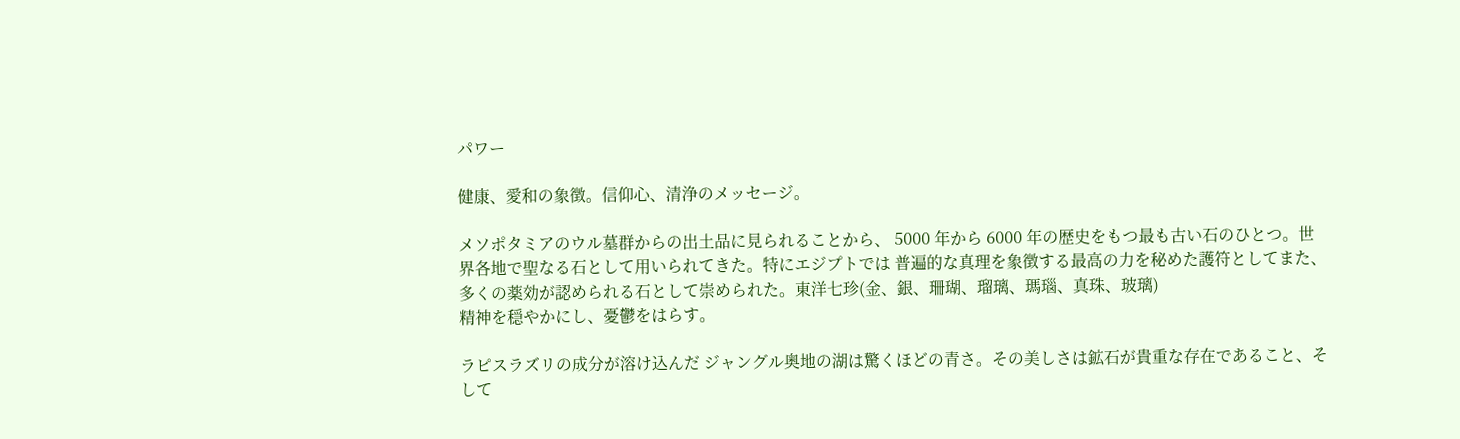パワー

健康、愛和の象徴。信仰心、清浄のメッセージ。

メソポタミアのウル墓群からの出土品に見られることから、 5000 年から 6000 年の歴史をもつ最も古い石のひとつ。世界各地で聖なる石として用いられてきた。特にエジプトでは 普遍的な真理を象徴する最高の力を秘めた護符としてまた、多くの薬効が認められる石として崇められた。東洋七珍(金、銀、珊瑚、瑠璃、瑪瑙、真珠、玻璃)
精神を穏やかにし、憂鬱をはらす。

ラピスラズリの成分が溶け込んだ ジャングル奥地の湖は驚くほどの青さ。その美しさは鉱石が貴重な存在であること、そして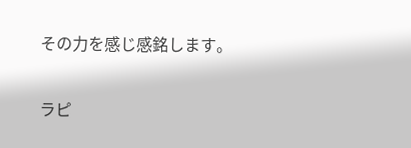その力を感じ感銘します。

ラピ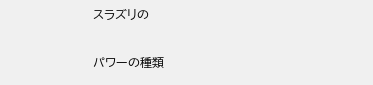スラズリの

パワーの種類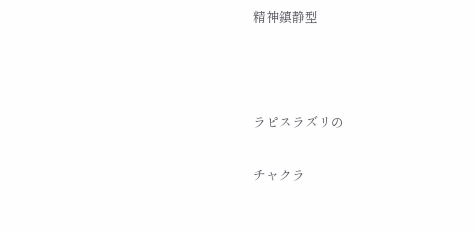精神鎮静型



ラピスラズリの

チャクラ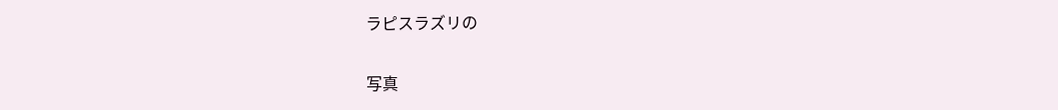ラピスラズリの

写真